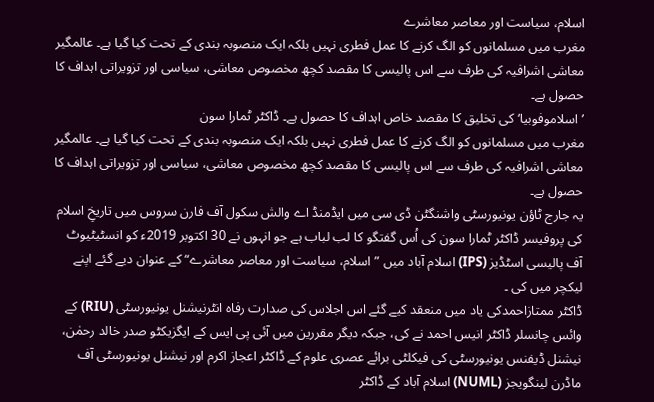اسلام، سیاست اور معاصر معاشرے
مغرب میں مسلمانوں کو الگ کرنے کا عمل فطری نہیں بلکہ ایک منصوبہ بندی کے تحت کیا گیا ہے۔ عالمگیر معاشی اشرافیہ کی طرف سے اس پالیسی کا مقصد کچھ مخصوص معاشی، سیاسی اور تزویراتی اہداف کا حصول ہے۔
’اسلاموفوبیا‘ کی تخلیق کا مقصد خاص اہداف کا حصول ہے۔ ڈاکٹر ٹمارا سون
مغرب میں مسلمانوں کو الگ کرنے کا عمل فطری نہیں بلکہ ایک منصوبہ بندی کے تحت کیا گیا ہے۔ عالمگیر معاشی اشرافیہ کی طرف سے اس پالیسی کا مقصد کچھ مخصوص معاشی، سیاسی اور تزویراتی اہداف کا حصول ہے۔
یہ جارج ٹاؤن یونیورسٹی واشنگٹن ڈی سی میں ایڈمنڈ اے والش سکول آف فارن سروس میں تاریخِ اسلام کی پروفیسر ڈاکٹر ٹمارا سون کی اُس گفتگو کا لب لباب ہے جو انہوں نے 30 اکتوبر 2019ء کو انسٹیٹیوٹ آف پالیسی اسٹڈیز (IPS) اسلام آباد میں ”اسلام، سیاست اور معاصر معاشرے“ کے عنوان دیے گئے اپنے لیکچر میں کی ۔
ڈاکٹر ممتازاحمدکی یاد میں منعقد کیے گئے اس اجلاس کی صدارت رفاہ انٹرنیشنل یونیورسٹی (RIU) کے وائس چانسلر ڈاکٹر انیس احمد نے کی، جبکہ دیگر مقررین میں آئی پی ایس کے ایگزیکٹو صدر خالد رحمٰن، نیشنل ڈیفنس یونیورسٹی کی فیکلٹی برائے عصری علوم کے ڈاکٹر اعجاز اکرم اور نیشنل یونیورسٹی آف ماڈرن لینگویجز (NUML) اسلام آباد کے ڈاکٹر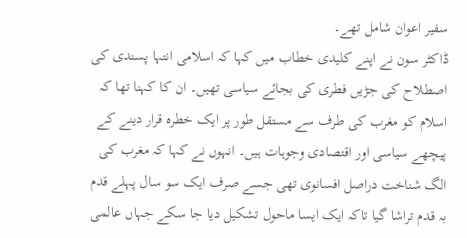سفیر اعوان شامل تھے۔
ڈاکٹر سون نے اپنے کلیدی خطاب میں کہا کہ اسلامی انتہا پسندی کی اصطلاح کی جڑیں فطری کی بجائے سیاسی تھیں۔ ان کا کہنا تھا کہ اسلام کو مغرب کی طرف سے مستقل طور پر ایک خطرہ قرار دینے کے پیچھے سیاسی اور اقتصادی وجوہات ہیں۔ انہوں نے کہا کہ مغرب کی الگ شناخت دراصل افسانوی تھی جسے صرف ایک سو سال پہلے قدم بہ قدم تراشا گیا تاکہ ایک ایسا ماحول تشکیل دیا جا سکے جہاں عالمی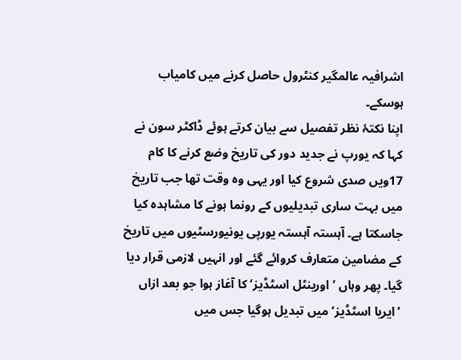اشرافیہ عالمگیر کنٹرول حاصل کرنے میں کامیاب ہوسکے۔
اپنا نکتۂ نظر تفصیل سے بیان کرتے ہوئے ڈاکٹر سون نے کہا کہ یورپ نے جدید دور کی تاریخ وضع کرنے کا کام 17ویں صدی شروع کیا اور یہی وہ وقت تھا جب تاریخ میں بہت ساری تبدیلیوں کے رونما ہونے کا مشاہدہ کیا جاسکتا ہے۔ آہستہ آہستہ یورپی یونیورسٹیوں میں تاریخ کے مضامین متعارف کروائے گئے اور انہیں لازمی قرار دیا گیا۔ پھر وہاں ’اورینٹل اسٹڈیز‘ کا آغاز ہوا جو بعد ازاں ’ایریا اسٹڈیز‘ میں تبدیل ہوگیا جس میں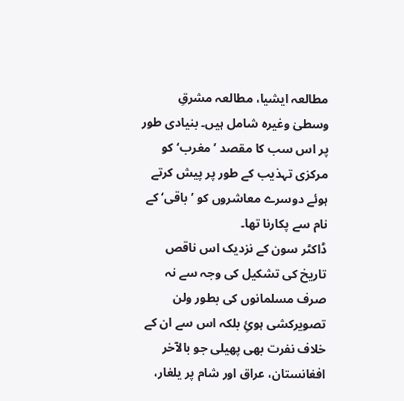مطالعہ ایشیا، مطالعہ مشرقِ وسطیٰ وغیرہ شامل ہیں۔ بنیادی طور پر اس سب کا مقصد ’مغرب‘ کو مرکزی تہذیب کے طور پر پیش کرتے ہوئے دوسرے معاشروں کو ’باقی‘ کے نام سے پکارنا تھا۔
ڈاکٹر سون کے نزدیک اس ناقص تاریخ کی تشکیل کی وجہ سے نہ صرف مسلمانوں کی بطور ولن تصویرکشی ہوئِ بلکہ اس سے ان کے خلاف نفرت بھی پھیلی جو بالآخر افغانستان، عراق اور شام پر یلغار،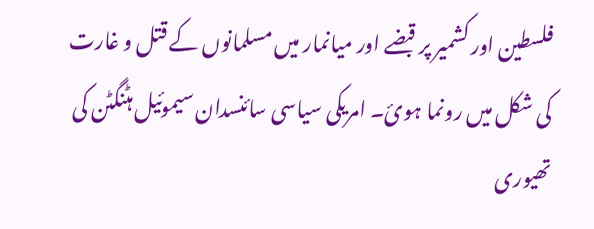فلسطین اور کشمیر پر قبضے اور میانمار میں مسلمانوں کے قتل و غارت کی شکل میں رونما ہوئ۔ امریکی سیاسی سائنسدان سیموئیل ہٹنگٹن کی تھیوری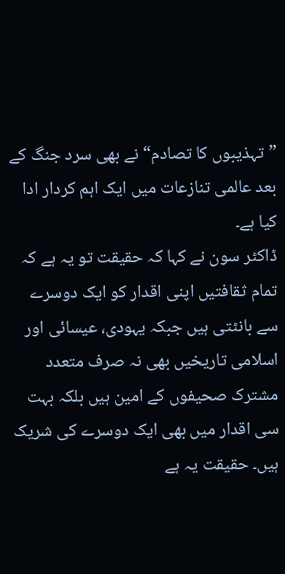”تہذیبوں کا تصادم“ نے بھی سرد جنگ کے بعد عالمی تنازعات میں ایک اہم کردار ادا کیا ہے۔
ڈاکٹر سون نے کہا کہ حقیقت تو یہ ہے کہ تمام ثقافتیں اپنی اقدار کو ایک دوسرے سے بانٹتی ہیں جبکہ یہودی، عیسائی اور اسلامی تاریخیں بھی نہ صرف متعدد مشترک صحیفوں کے امین ہیں بلکہ بہت سی اقدار میں بھی ایک دوسرے کی شریک ہیں۔ حقیقت یہ ہے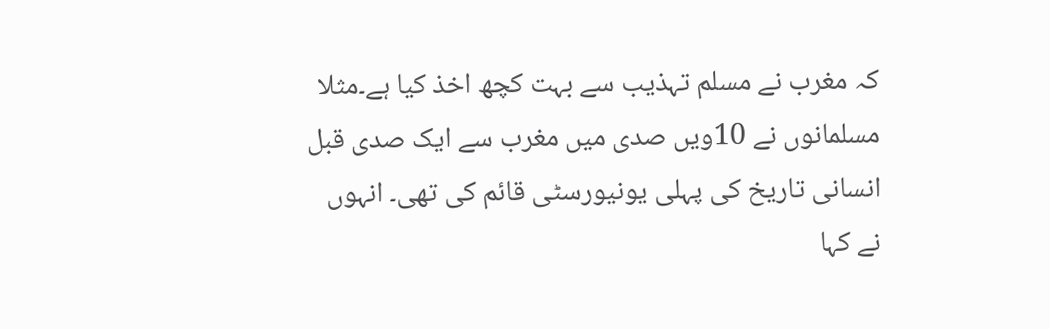کہ مغرب نے مسلم تہذیب سے بہت کچھ اخذ کیا ہے۔مثلا مسلمانوں نے 10ویں صدی میں مغرب سے ایک صدی قبل انسانی تاریخ کی پہلی یونیورسٹی قائم کی تھی۔ انہوں نے کہا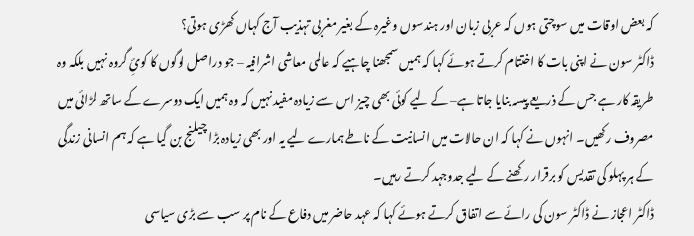کہ بعض اوقات میں سوچتی ہوں کہ عربی زبان اور ہندسوں وغیرہ کے بغیر مغربی تہذیب آج کہاں کھڑی ہوتی؟
ڈاکٹر سون نے اپنی بات کا اختتام کرتے ہوئے کہا کہ ہمیں سمجھنا چاہیے کہ عالمی معاشی اشرافیہ – جو دراصل لوگوں کا کوئِ گروہ نہیں بلکہ وہ طریقہ کار ہے جس کے ذریعے پیسہ بنایا جاتا ہے– کے لیے کوئی بھی چیز اس سے زیادہ مفید نہیں کہ وہ ہمیں ایک دوسرے کے ساتھ لڑائی میں مصروف رکھیں۔ انہوں نے کہا کہ ان حالات میں انسانیت کے ناطے ہمارے لیے یہ اور بھی زیادہ بڑا چیلنج بن گیا ہے کہ ہم انسانی زندگی کے ہر پہلو کی تقدیس کو برقرار رکھنے کے لیے جدوجہد کرتے رہیں۔
ڈاکٹر اعجاز نے ڈاکٹر سون کی رائے سے اتفاق کرتے ہوئے کہا کہ عہد حاضر میں دفاع کے نام پر سب سے بڑی سیاسی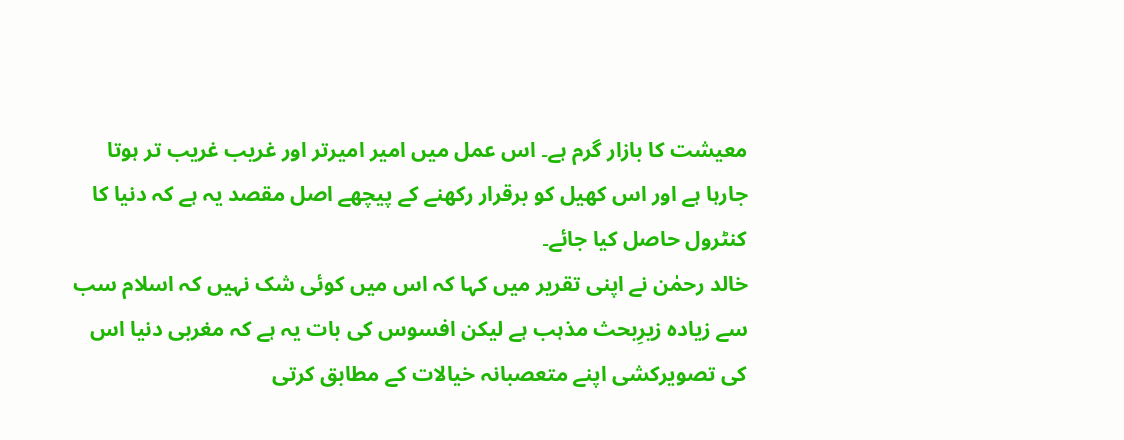معیشت کا بازار گرم ہے۔ اس عمل میں امیر امیرتر اور غریب غریب تر ہوتا جارہا ہے اور اس کھیل کو برقرار رکھنے کے پیچھے اصل مقصد یہ ہے کہ دنیا کا کنٹرول حاصل کیا جائے۔
خالد رحمٰن نے اپنی تقریر میں کہا کہ اس میں کوئی شک نہیں کہ اسلام سب سے زیادہ زیرِبحث مذہب ہے لیکن افسوس کی بات یہ ہے کہ مغربی دنیا اس کی تصویرکشی اپنے متعصبانہ خیالات کے مطابق کرتی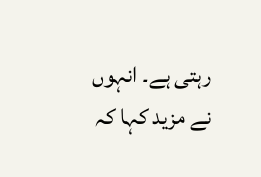رہتی ہے۔ انہوں نے مزید کہا کہ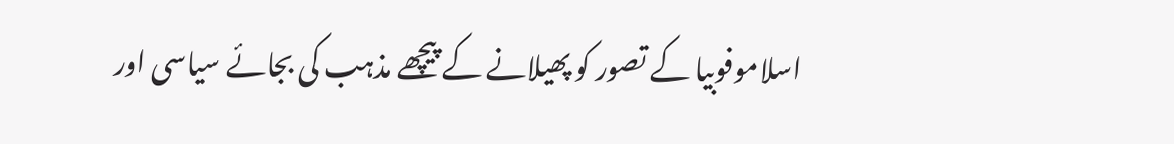اسلاموفوبیا کے تصور کو پھیلانے کے پیچھے مذہب کی بجائے سیاسی اور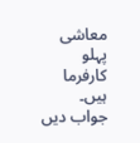معاشی پہلو کارفرما ہیں۔
جواب دیں